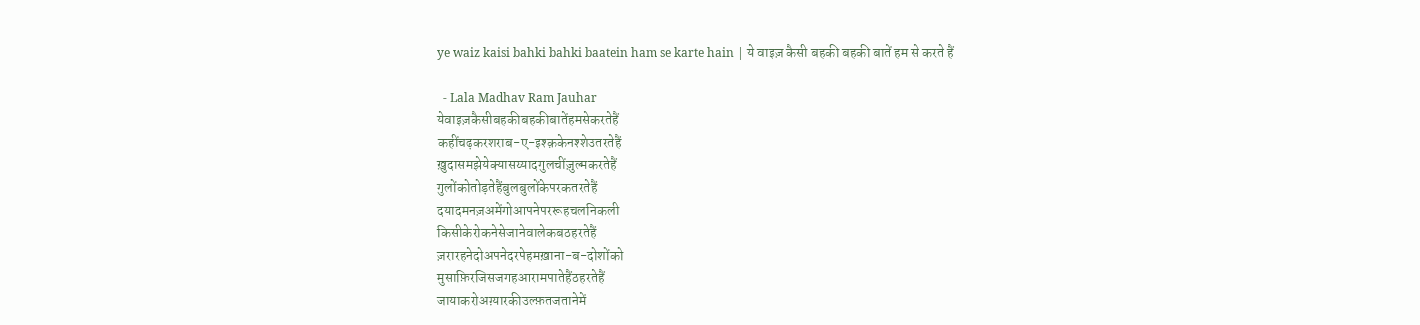ye waiz kaisi bahki bahki baatein ham se karte hain | ये वाइज़ कैसी बहकी बहकी बातें हम से करते हैं

  - Lala Madhav Ram Jauhar
येवाइज़कैसीबहकीबहकीबातेंहमसेकरतेहैं
कहींचढ़करशराब-ए-इश्क़केनश्शेउतरतेहैं
ख़ुदासमझेयेक्यासय्यादगुलचींज़ुल्मकरतेहैं
गुलोंकोतोड़तेहैंबुलबुलोंकेपरकतरतेहैं
दयादमनज़अमेंगोआपनेपररूहचलनिकली
किसीकेरोकनेसेजानेवालेकबठहरतेहैं
ज़रारहनेदोअपनेदरपेहमख़ाना-ब-दोशोंको
मुसाफ़िरजिसजगहआरामपातेहैंठहरतेहैं
जायाकरोअग़्यारकीउल्फ़तजतानेमें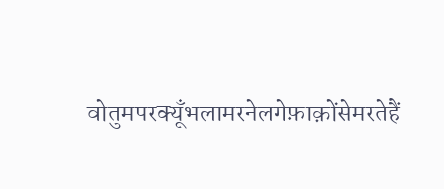वोतुमपरक्यूँभलामरनेलगेफ़ाक़ोंसेमरतेहैं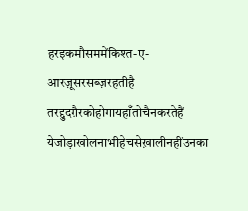हरइकमौसममेंकिश्त-ए-आरज़ूसरसब्ज़रहतीहै
तरद्दुदग़ैरकोहोगायहाँतोचैनकरतेहैं
येजोड़ाखोलनाभीहेचसेख़ालीनहींउनका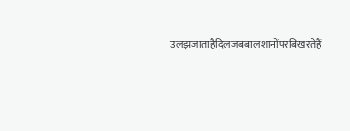उलझजाताहैदिलजबबालशानोंपरबिखरतेहैं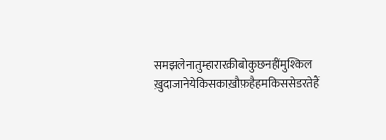समझलेनातुम्हारारक़ीबोकुछनहींमुश्किल
ख़ुदाजानेयेकिसकाख़ौफ़हैहमकिससेडरतेहैं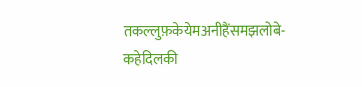तकल्लुफ़केयेमअनीहैंसमझलोबे-कहेदिलकी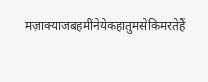मज़ाक्याजबहमींनेयेकहातुमसेकिमरतेहैं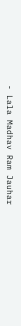- Lala Madhav Ram Jauhar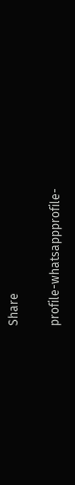Share

profile-whatsappprofile-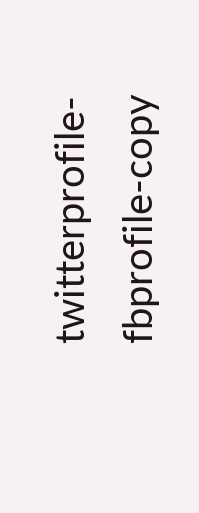twitterprofile-fbprofile-copy